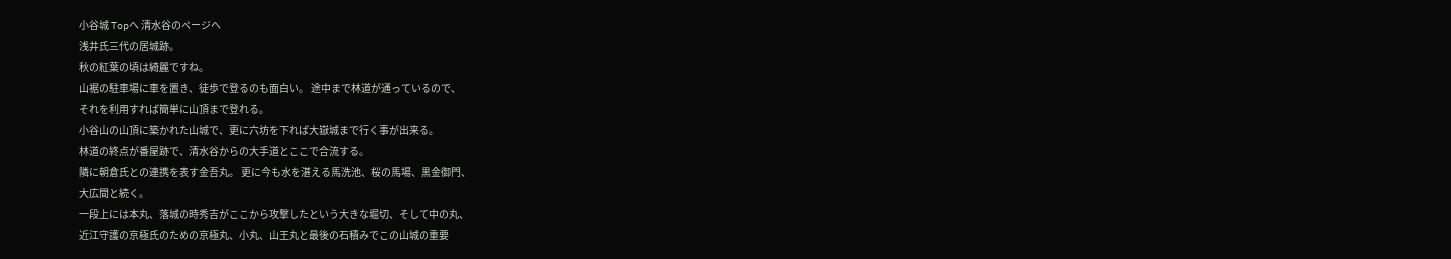小谷城 Topへ 清水谷のページへ
浅井氏三代の居城跡。
秋の紅葉の頃は綺麗ですね。
山裾の駐車場に車を置き、徒歩で登るのも面白い。 途中まで林道が通っているので、
それを利用すれば簡単に山頂まで登れる。
小谷山の山頂に築かれた山城で、更に六坊を下れば大嶽城まで行く事が出来る。
林道の終点が番屋跡で、清水谷からの大手道とここで合流する。
隣に朝倉氏との連携を表す金吾丸。 更に今も水を湛える馬洗池、桜の馬場、黒金御門、
大広間と続く。
一段上には本丸、落城の時秀吉がここから攻撃したという大きな堀切、そして中の丸、
近江守護の京極氏のための京極丸、小丸、山王丸と最後の石積みでこの山城の重要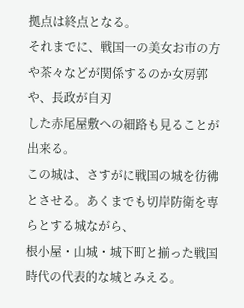拠点は終点となる。
それまでに、戦国一の美女お市の方や茶々などが関係するのか女房郭や、長政が自刃
した赤尾屋敷への細路も見ることが出来る。
この城は、さすがに戦国の城を彷彿とさせる。あくまでも切岸防衛を専らとする城ながら、
根小屋・山城・城下町と揃った戦国時代の代表的な城とみえる。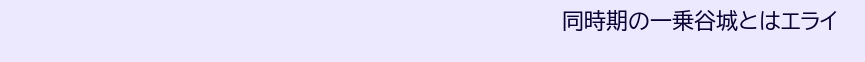同時期の一乗谷城とはエライ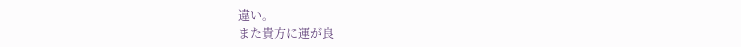違い。
また貴方に運が良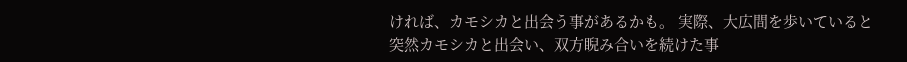ければ、カモシカと出会う事があるかも。 実際、大広間を歩いていると
突然カモシカと出会い、双方睨み合いを続けた事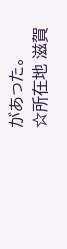があった。
☆所在地 滋賀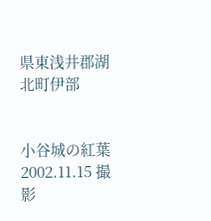県東浅井郡湖北町伊部


小谷城の紅葉 2002.11.15 撮影